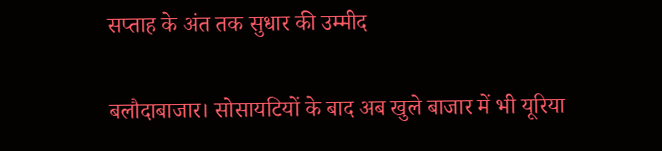सप्ताह के अंत तक सुधार की उम्मीद

बलौदाबाजार। सोसायटियों के बाद अब खुले बाजार में भी यूरिया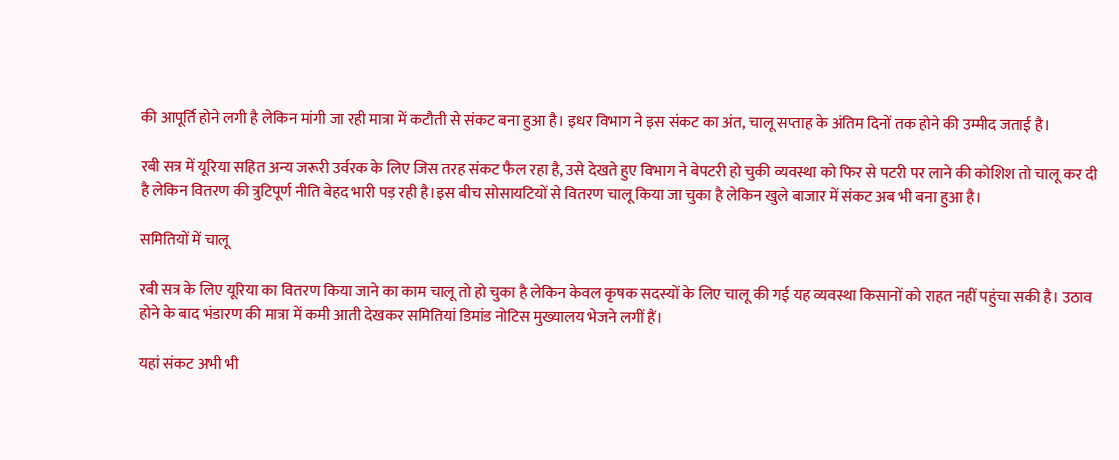की आपूर्ति होने लगी है लेकिन मांगी जा रही मात्रा में कटौती से संकट बना हुआ है। इधर विभाग ने इस संकट का अंत, चालू सप्ताह के अंतिम दिनों तक होने की उम्मीद जताई है।

रबी सत्र में यूरिया सहित अन्य जरूरी उर्वरक के लिए जिस तरह संकट फैल रहा है, उसे देखते हुए विभाग ने बेपटरी हो चुकी व्यवस्था को फिर से पटरी पर लाने की कोशिश तो चालू कर दी है लेकिन वितरण की त्रुटिपूर्ण नीति बेहद भारी पड़ रही है।इस बीच सोसायटियों से वितरण चालू किया जा चुका है लेकिन खुले बाजार में संकट अब भी बना हुआ है।

समितियों में चालू

रबी सत्र के लिए यूरिया का वितरण किया जाने का काम चालू तो हो चुका है लेकिन केवल कृषक सदस्यों के लिए चालू की गई यह व्यवस्था किसानों को राहत नहीं पहुंचा सकी है। उठाव होने के बाद भंडारण की मात्रा में कमी आती देखकर समितियां डिमांड नोटिस मुख्यालय भेजने लगीं हैं।

यहां संकट अभी भी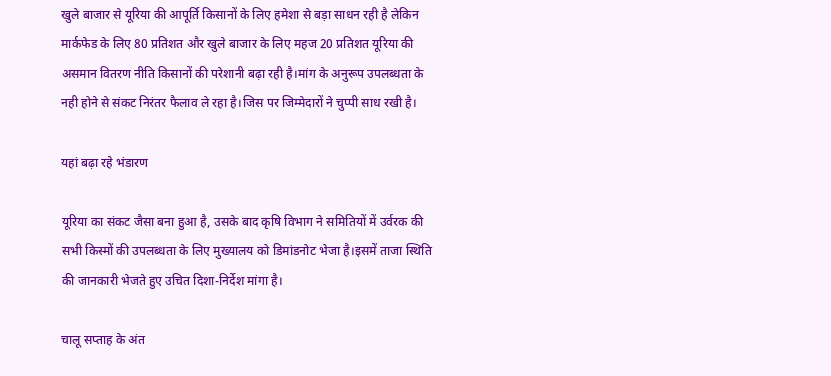खुले बाजार से यूरिया की आपूर्ति किसानों के लिए हमेशा से बड़ा साधन रही है लेकिन मार्कफेड के लिए 80 प्रतिशत और खुले बाजार के लिए महज 20 प्रतिशत यूरिया की असमान वितरण नीति किसानों की परेशानी बढ़ा रही है।मांग के अनुरूप उपलब्धता के नही होने से संकट निरंतर फैलाव ले रहा है।जिस पर जिम्मेदारों ने चुप्पी साध रखी है।

यहां बढ़ा रहे भंडारण

यूरिया का संकट जैसा बना हुआ है, उसके बाद कृषि विभाग ने समितियों में उर्वरक की सभी किस्मों की उपलब्धता के लिए मुख्यालय को डिमांडनोट भेजा है।इसमें ताजा स्थिति की जानकारी भेजते हुए उचित दिशा-निर्देश मांगा है।

चालू सप्ताह के अंत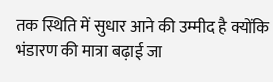तक स्थिति में सुधार आने की उम्मीद है क्योंकि भंडारण की मात्रा बढ़ाई जा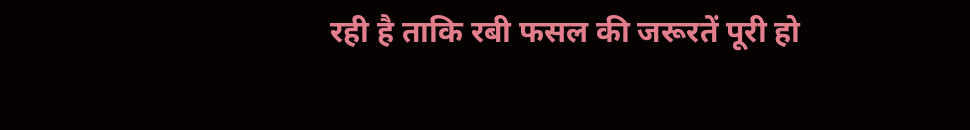रही है ताकि रबी फसल की जरूरतें पूरी हो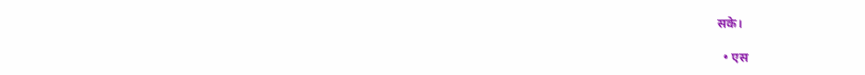सके।

  • एस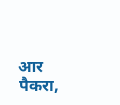आर पैकरा,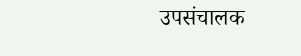उपसंचालक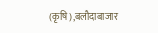(कृषि),बलौदाबाजार